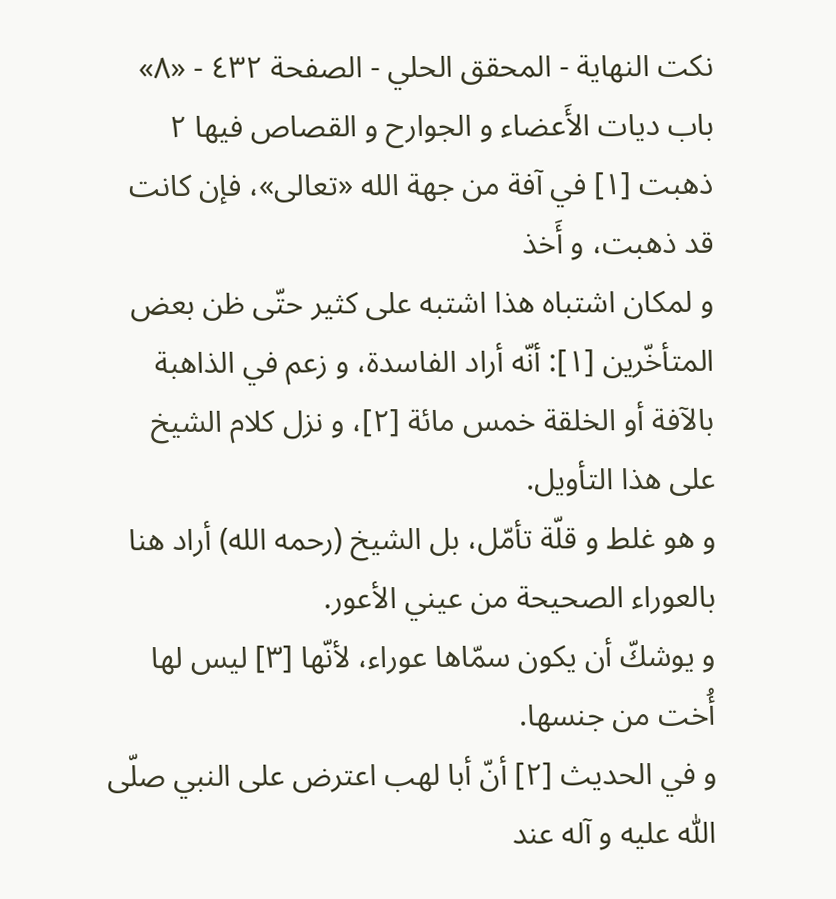نكت النهاية - المحقق الحلي - الصفحة ٤٣٢ - «٨» باب ديات الأَعضاء و الجوارح و القصاص فيها ٢
ذهبت [١] في آفة من جهة الله «تعالى»، فإن كانت قد ذهبت، و أَخذ
و لمكان اشتباه هذا اشتبه على كثير حتّى ظن بعض المتأخّرين [١]: أنّه أراد الفاسدة، و زعم في الذاهبة بالآفة أو الخلقة خمس مائة [٢]، و نزل كلام الشيخ على هذا التأويل.
و هو غلط و قلّة تأمّل، بل الشيخ (رحمه الله) أراد هنا بالعوراء الصحيحة من عيني الأعور.
و يوشكّ أن يكون سمّاها عوراء، لأنّها [٣] ليس لها أُخت من جنسها.
و في الحديث [٢] أنّ أبا لهب اعترض على النبي صلّى اللّٰه عليه و آله عند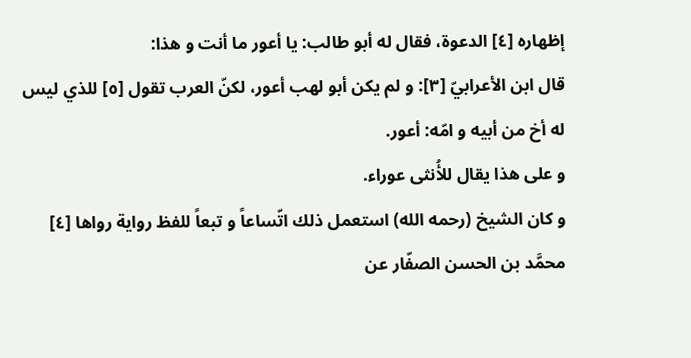إظهاره [٤] الدعوة، فقال له أبو طالب: يا أعور ما أنت و هذا:
قال ابن الأعرابيّ [٣]: و لم يكن أبو لهب أعور، لكنّ العرب تقول [٥] للذي ليس له أخ من أبيه و امّه: أعور.
و على هذا يقال للأُنثى عوراء.
و كان الشيخ (رحمه الله) استعمل ذلك اتّساعاً و تبعاً للفظ رواية رواها [٤] محمَّد بن الحسن الصفّار عن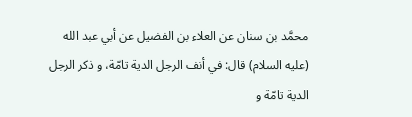محمَّد بن سنان عن العلاء بن الفضيل عن أبي عبد الله (عليه السلام) قال: في أنف الرجل الدية تامّة، و ذكر الرجل الدية تامّة و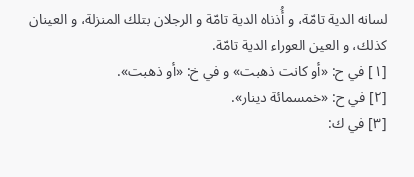لسانه الدية تامّة، و أُذناه الدية تامّة و الرجلان بتلك المنزلة، و العينان كذلك، و العين العوراء الدية تامّة.
[١] في ح: «أو كانت ذهبت» و في خ: «أو ذهبت».
[٢] في ح: «خمسمائة دينار».
[٣] في ك: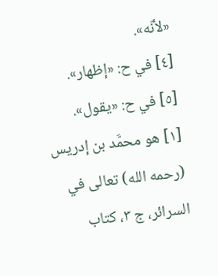«لأنّه».
[٤] في ح: «إظهار».
[٥] في ح: «يقول».
[١] هو محمَّد بن إدريس (رحمه الله) تعالى في السرائر، ج ٣، كتاب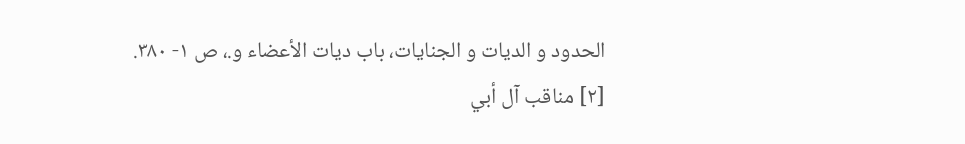الحدود و الديات و الجنايات، باب ديات الأعضاء و.، ص ١- ٣٨٠.
[٢] مناقب آل أبي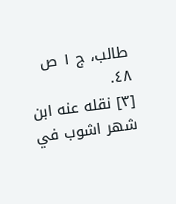طالب، ج ١ ص ٤٨.
[٣] نقله عنه ابن شهر اشوب في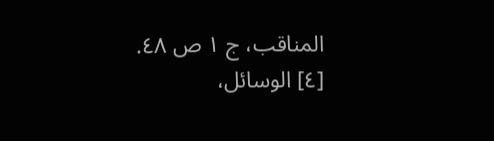المناقب، ج ١ ص ٤٨.
[٤] الوسائل،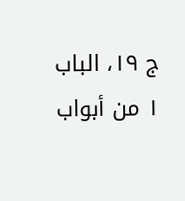ج ١٩، الباب ١ من أبواب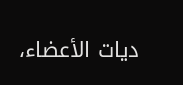ديات الأعضاء،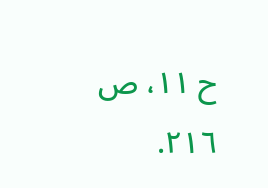ح ١١، ص ٢١٦.